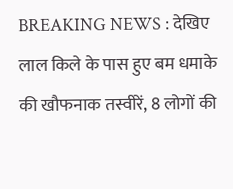BREAKING NEWS : देखिए लाल किले के पास हुए बम धमाके की खौफनाक तस्वीरें, 8 लोगों की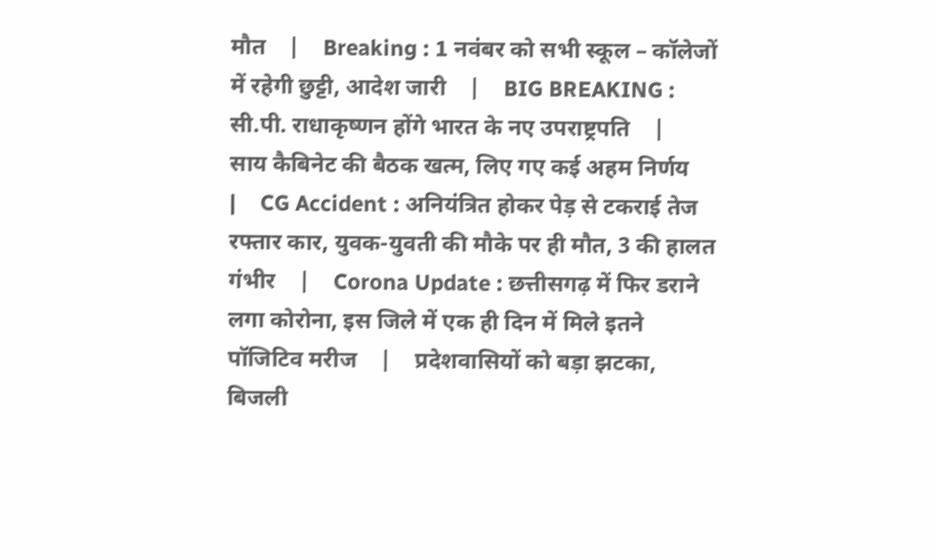मौत    |    Breaking : 1 नवंबर को सभी स्कूल – कॉलेजों में रहेगी छुट्टी, आदेश जारी    |    BIG BREAKING : सी.पी. राधाकृष्णन होंगे भारत के नए उपराष्ट्रपति    |    साय कैबिनेट की बैठक खत्म, लिए गए कई अहम निर्णय    |    CG Accident : अनियंत्रित होकर पेड़ से टकराई तेज रफ्तार कार, युवक-युवती की मौके पर ही मौत, 3 की हालत गंभीर    |    Corona Update : छत्तीसगढ़ में फिर डराने लगा कोरोना, इस जिले में एक ही दिन में मिले इतने पॉजिटिव मरीज    |    प्रदेशवासियों को बड़ा झटका, बिजली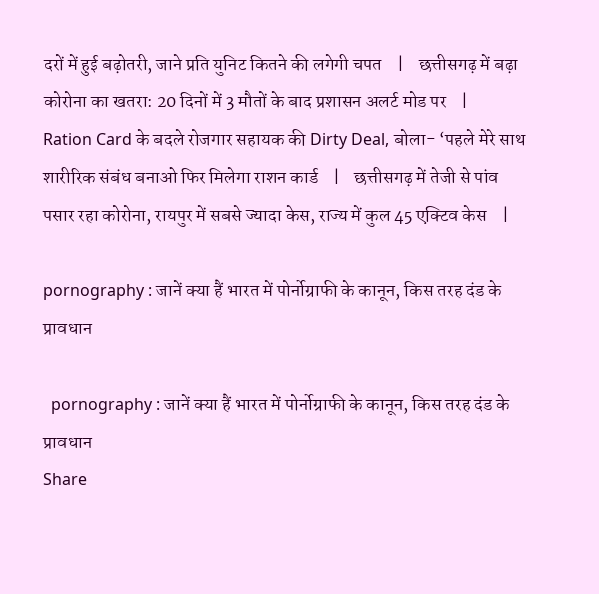दरों में हुई बढ़ोतरी, जाने प्रति युनिट कितने की लगेगी चपत    |    छत्तीसगढ़ में बढ़ा कोरोना का खतरा: 20 दिनों में 3 मौतों के बाद प्रशासन अलर्ट मोड पर    |    Ration Card के बदले रोजगार सहायक की Dirty Deal, बोला- ‘पहले मेरे साथ शारीरिक संबंध बनाओ फिर मिलेगा राशन कार्ड    |    छत्तीसगढ़ में तेजी से पांव पसार रहा कोरोना, रायपुर में सबसे ज्यादा केस, राज्य में कुल 45 एक्टिव केस    |

pornography : जानें क्या हैं भारत में पोर्नोग्राफी के कानून, किस तरह दंड के प्रावधान

  pornography : जानें क्या हैं भारत में पोर्नोग्राफी के कानून, किस तरह दंड के प्रावधान
Share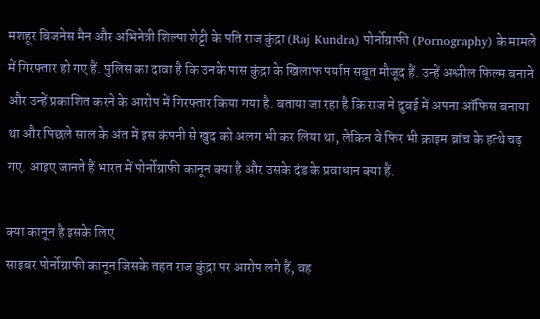मशहूर बिजनेस मैन और अभिनेत्री शिल्पा शेट्टी के पति राज कुंद्रा (Raj Kundra) पोर्नोग्राफी (Pornography) के मामले में गिरफ्तार हो गए हैं. पुलिस का दावा है कि उनके पास कुंद्रा के खिलाफ पर्याप्त सबूत मौजूद हैं. उन्हें अश्लील फिल्म बनाने और उन्हें प्रकाशित करने के आरोप में गिरफ्तार किया गया है. बताया जा रहा है कि राज ने दुबई में अपना ऑफिस बनाया था और पिछले साल के अंत में इस कंपनी से खुद को अलग भी कर लिया था, लेकिन वे फिर भी क्राइम ब्रांच के हत्थे चढ़ गए. आइए जानते हैं भारत में पोर्नोग्राफी कानून क्या है और उसके दंड के प्रवाधान क्या हैं.

क्या कानून है इसके लिए
साइबर पोर्नोग्राफी कानून जिसके तहत राज कुंद्रा पर आरोप लगे हैं, वह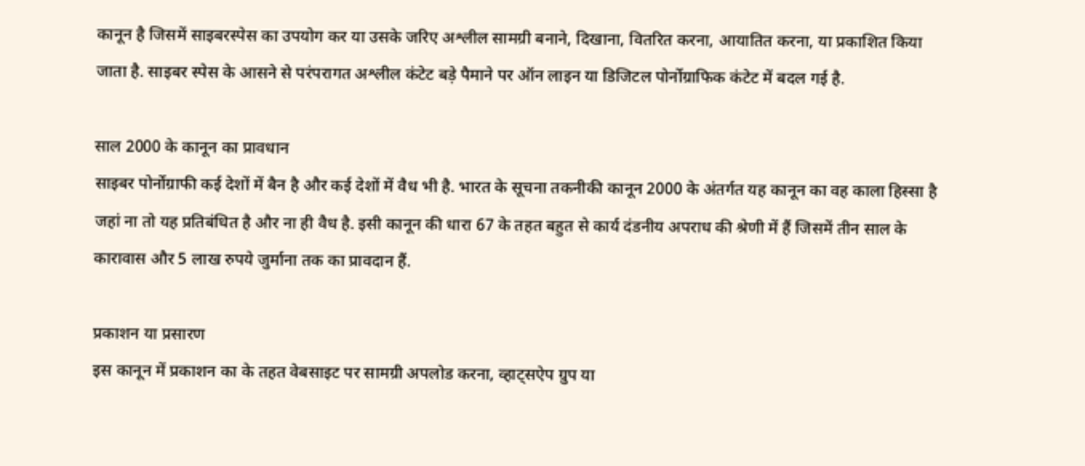कानून है जिसमें साइबरस्पेस का उपयोग कर या उसके जरिए अश्लील सामग्री बनाने, दिखाना, वितरित करना, आयातित करना, या प्रकाशित किया जाता है. साइबर स्पेस के आसने से परंपरागत अश्लील कंटेट बड़े पैमाने पर ऑन लाइन या डिजिटल पोर्नोग्राफिक कंटेट में बदल गई है.

साल 2000 के कानून का प्रावधान
साइबर पोर्नोग्राफी कई देशों में बैन है और कई देशों में वैध भी है. भारत के सूचना तकनीकी कानून 2000 के अंतर्गत यह कानून का वह काला हिस्सा है जहां ना तो यह प्रतिबंधित है और ना ही वैध है. इसी कानून की धारा 67 के तहत बहुत से कार्य दंडनीय अपराध की श्रेणी में हैं जिसमें तीन साल के कारावास और 5 लाख रुपये जुर्माना तक का प्रावदान हैं.

प्रकाशन या प्रसारण
इस कानून में प्रकाशन का के तहत वेबसाइट पर सामग्री अपलोड करना, व्हाट्सऐप ग्रुप या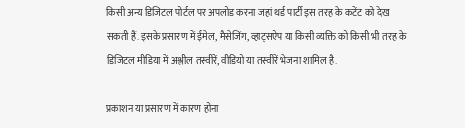किसी अन्य डिजिटल पोर्टल पर अपलोड करना जहां थर्ड पार्टी इस तरह के कटेंट को देख सकती हैं. इसके प्रसारण में ईमेल, मैसेजिंग, व्हाट्सऐप या किसी व्यक्ति को किसी भी तरह के डिजिटल मीडिया में अश्लील तस्वीरें, वीडियो या तस्वीरें भेजना शामिल है.

प्रकाशन या प्रसारण में कारण होना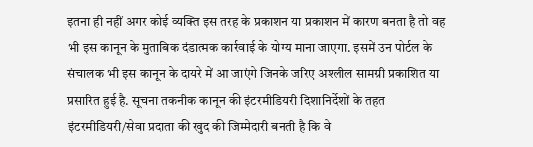इतना ही नहीं अगर कोई व्यक्ति इस तरह के प्रकाशन या प्रकाशन में कारण बनता है तो वह भी इस कानून के मुताबिक दंडात्मक कार्रवाई के योग्य माना जाएगा. इसमें उन पोर्टल के संचालक भी इस कानून के दायरे में आ जाएंगे जिनके जरिए अश्लील सामग्री प्रकाशित या प्रसारित हुई है. सूचना तकनीक कानून की इंटरमीडियरी दिशानिर्देशों के तहत इंटरमीडियरी/सेवा प्रदाता की खुद की जिम्मेदारी बनती है कि वे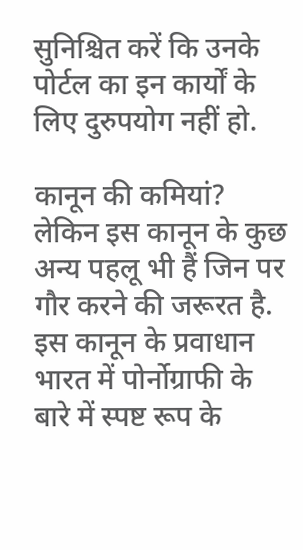सुनिश्चित करें कि उनके पोर्टल का इन कार्यों के लिए दुरुपयोग नहीं हो.

कानून की कमियां?
लेकिन इस कानून के कुछ अन्य पहलू भी हैं जिन पर गौर करने की जरूरत है. इस कानून के प्रवाधान भारत में पोर्नोग्राफी के बारे में स्पष्ट रूप के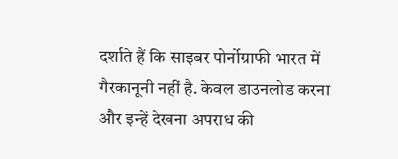दर्शाते हैं कि साइबर पोर्नोग्राफी भारत में गैरकानूनी नहीं है. केवल डाउनलोड करना और इन्हें देखना अपराध की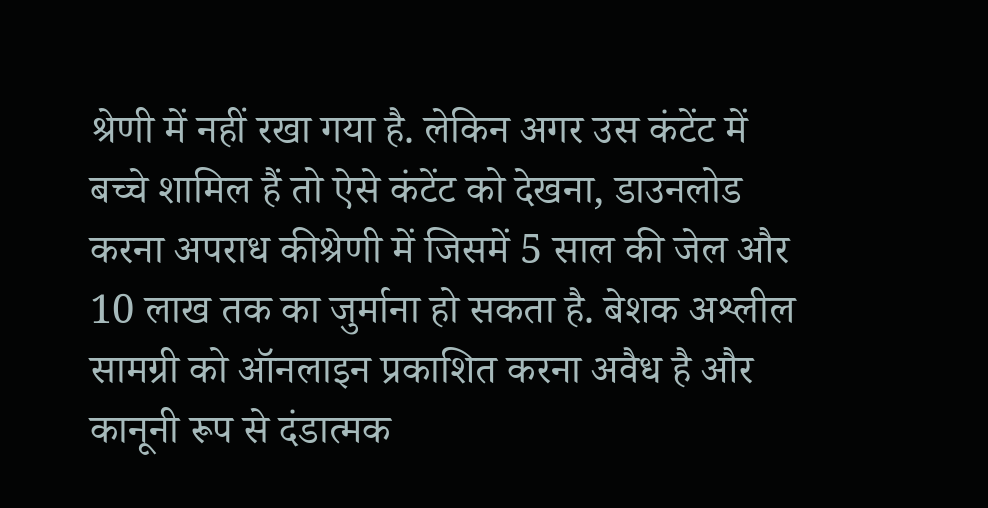श्रेणी में नहीं रखा गया है. लेकिन अगर उस कंटेंट में बच्चे शामिल हैं तो ऐसे कंटेंट को देखना, डाउनलोड करना अपराध कीश्रेणी में जिसमें 5 साल की जेल और 10 लाख तक का जुर्माना हो सकता है. बेशक अश्लील सामग्री को ऑनलाइन प्रकाशित करना अवैध है और कानूनी रूप से दंडात्मक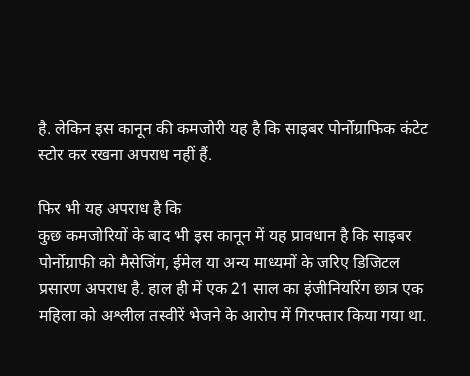है. लेकिन इस कानून की कमजोरी यह है कि साइबर पोर्नोग्राफिक कंटेट स्टोर कर रखना अपराध नहीं हैं.

फिर भी यह अपराध है कि
कुछ कमजोरियों के बाद भी इस कानून में यह प्रावधान है कि साइबर पोर्नोग्राफी को मैसेजिंग, ईमेल या अन्य माध्यमों के जरिए डिजिटल प्रसारण अपराध है. हाल ही में एक 21 साल का इंजीनियरिंग छात्र एक महिला को अश्लील तस्वीरें भेजने के आरोप में गिरफ्तार किया गया था.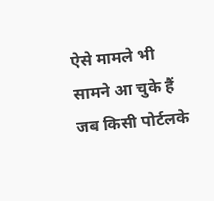ऐसे मामले भी सामने आ चुके हैं जब किसी पोर्टलके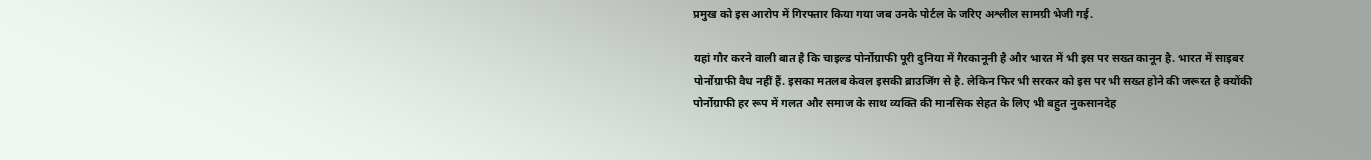प्रमुख को इस आरोप में गिरफ्तार किया गया जब उनके पोर्टल के जरिए अश्लील सामग्री भेजी गई.

यहां गौर करने वाली बात है कि चाइल्ड पोर्नोग्राफी पूरी दुनिया में गैरकानूनी है और भारत में भी इस पर सख्त कानून है. भारत में साइबर पोर्नोग्राफी वैध नहीं हैं. इसका मतलब केवल इसकी ब्राउजिंग से है. लेकिन फिर भी सरकर को इस पर भी सख्त होने की जरूरत है क्योंकी पोर्नोग्राफी हर रूप में गलत और समाज के साथ व्यक्ति की मानसिक सेहत के लिए भी बहुत नुकसानदेह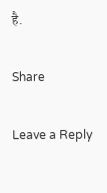है.

Share

Leave a Reply